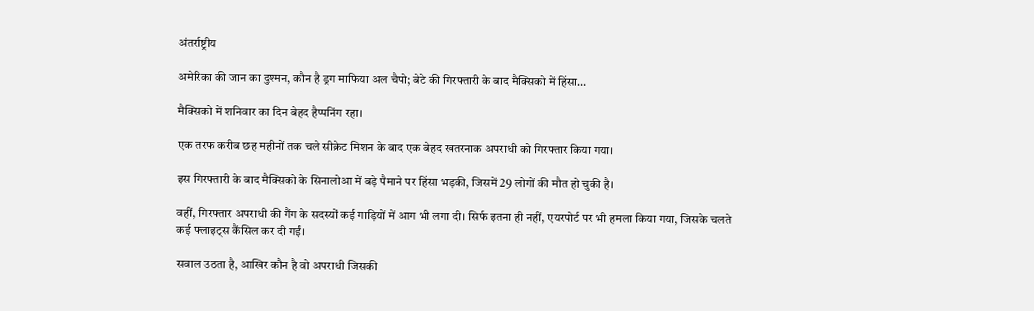अंतर्राष्ट्रीय

अमेरिका की जान का दुश्मन, कौन है ड्रग माफिया अल चैपो; बेटे की गिरफ्तारी के बाद मैक्सिको में हिंसा…

मैक्सिको में शनिवार का दिन बेहद हैप्पनिंग रहा।

एक तरफ करीब छह महीनों तक चले सीक्रेट मिशन के बाद एक बेहद खतरनाक अपराधी को गिरफ्तार किया गया।

इस गिरफ्तारी के बाद मैक्सिको के सिनालोआ में बड़े पैमाने पर हिंसा भड़की, जिसमें 29 लोगों की मौत हो चुकी है।

वहीं, गिरफ्तार अपराधी की गैंग के सदस्यों कई गाड़ियों में आग भी लगा दी। सिर्फ इतना ही नहीं, एयरपोर्ट पर भी हमला किया गया, जिसके चलते कई फ्लाइट्स कैंसिल कर दी गईं।

सवाल उठता है, आखिर कौन है वो अपराधी जिसकी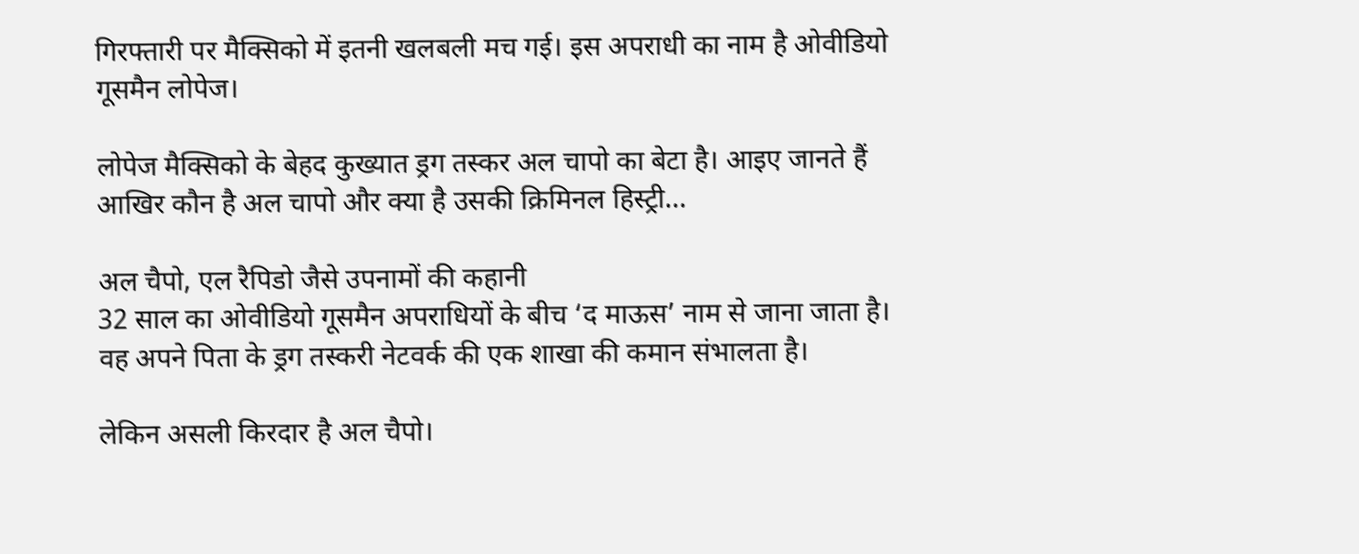गिरफ्तारी पर मैक्सिको में इतनी खलबली मच गई। इस अपराधी का नाम है ओवीडियो गूसमैन लोपेज।

लोपेज मैक्सिको के बेहद कुख्यात ड्रग तस्कर अल चापो का बेटा है। आइए जानते हैं आखिर कौन है अल चापो और क्या है उसकी क्रिमिनल हिस्ट्री…

अल चैपो, एल रैपिडो जैसे उपनामों की कहानी
32 साल का ओवीडियो गूसमैन अपराधियों के बीच ‘द माऊस’ नाम से जाना जाता है। वह अपने पिता के ड्रग तस्करी नेटवर्क की एक शाखा की कमान संभालता है।

लेकिन असली किरदार है अल चैपो।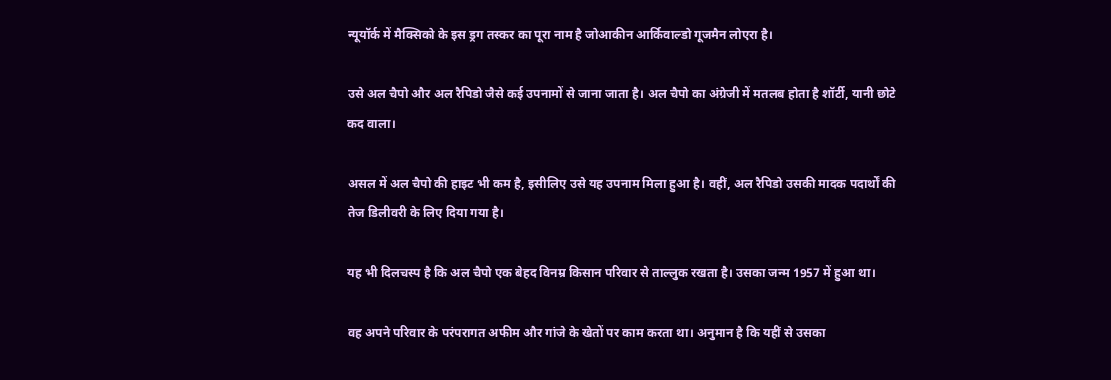न्यूयॉर्क में मैक्सिको के इस ड्रग तस्कर का पूरा नाम है जोआकीन आर्किवाल्डो गूजमैन लोएरा है।

उसे अल चैपो और अल रैपिडो जैसे कई उपनामों से जाना जाता है। अल चैपो का अंग्रेजी में मतलब होता है शॉर्टी, यानी छोटे कद वाला।

असल में अल चैपो की हाइट भी कम है, इसीलिए उसे यह उपनाम मिला हुआ है। वहीं, अल रैपिडो उसकी मादक पदार्थों की तेज डिलीवरी के लिए दिया गया है।

यह भी दिलचस्प है कि अल चैपो एक बेहद विनम्र किसान परिवार से ताल्लुक रखता है। उसका जन्म 1957 में हुआ था।

वह अपने परिवार के परंपरागत अफीम और गांजे के खेतों पर काम करता था। अनुमान है कि यहीं से उसका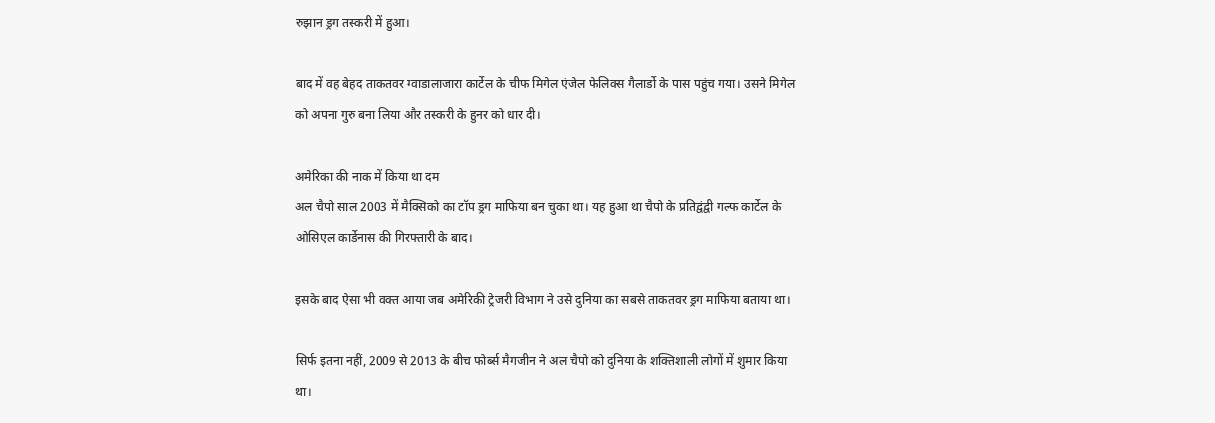रुझान ड्रग तस्करी में हुआ।

बाद में वह बेहद ताकतवर ग्वाडालाजारा कार्टेल के चीफ मिगेल एंजेल फेलिक्स गैलार्डो के पास पहुंच गया। उसने मिगेल को अपना गुरु बना लिया और तस्करी के हुनर को धार दी।

अमेरिका की नाक में किया था दम
अल चैपो साल 2003 में मैक्सिको का टॉप ड्रग माफिया बन चुका था। यह हुआ था चैपो के प्रतिद्वंद्वी गल्फ कार्टेल के ओसिएल कार्डेनास की गिरफ्तारी के बाद।

इसके बाद ऐसा भी वक्त आया जब अमेरिकी ट्रेजरी विभाग ने उसे दुनिया का सबसे ताकतवर ड्रग माफिया बताया था।

सिर्फ इतना नहीं, 2009 से 2013 के बीच फोर्ब्स मैगजीन ने अल चैपो को दुनिया के शक्तिशाली लोगों में शुमार किया था।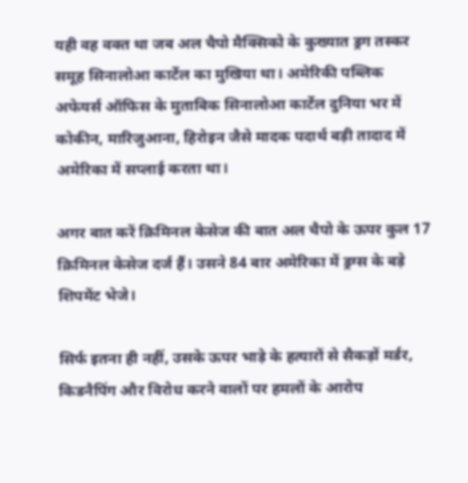यही वह वक्त था जब अल चैपो मैक्सिको के कुख्यात ड्रग तस्कर समूह सिनालोआ कार्टेल का मुखिया था। अमेरिकी पब्लिक अफेयर्स ऑफिस के मुताबिक सिनालोआ कार्टेल दुनिया भर में कोकीन, मारिजुआना, हिरोइन जैसे मादक पदार्थ बड़ी तादाद में अमेरिका में सप्लाई करता था।

अगर बात करें क्रिमिनल केसेज की बात अल चैपो के ऊपर कुल 17 क्रिमिनल केसेज दर्ज हैं। उसने 84 बार अमेरिका में ड्रग्स के बड़े शिपमेंट भेजे।

सिर्फ इतना ही नहीं, उसके ऊपर भाड़े के हत्यारों से सैकड़ों मर्डर, किडनैपिंग और विरोध करने वालों पर हमलों के आरोप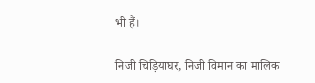भी हैं।

निजी चिड़ियाघर, निजी विमान का मालिक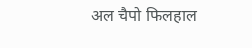अल चैपो फिलहाल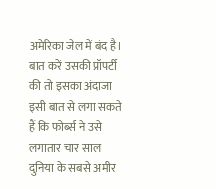अमेरिका जेल में बंद है। बात करें उसकी प्रॉपर्टी की तो इसका अंदाजा इसी बात से लगा सकते हैं कि फोर्ब्स ने उसे लगातार चार साल दुनिया के सबसे अमीर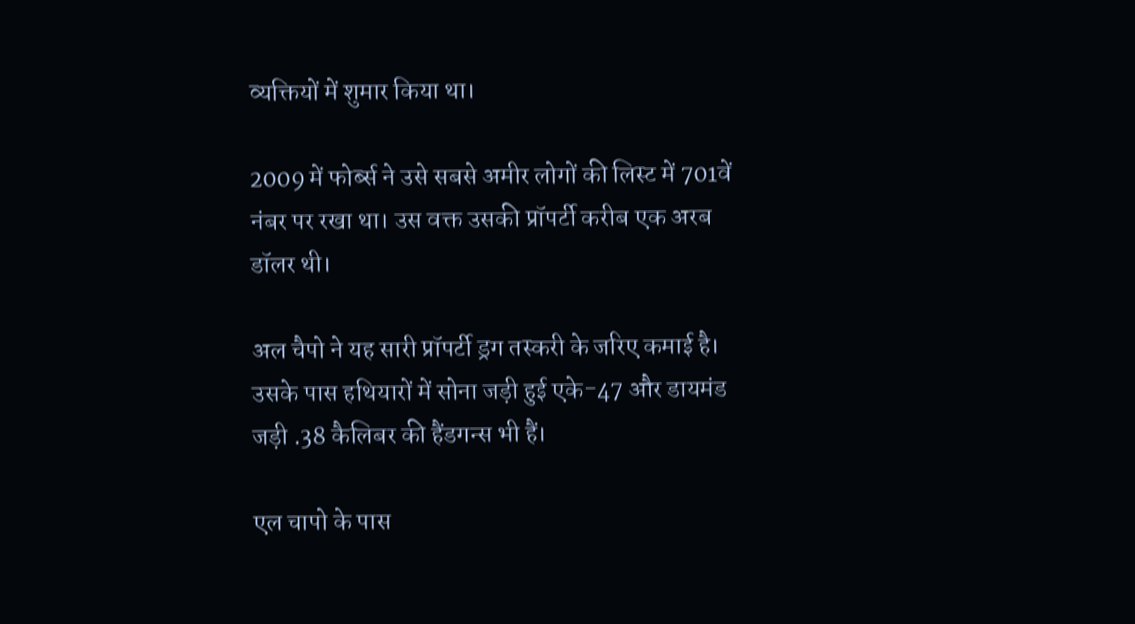व्यक्तियों में शुमार किया था।

2009 में फोर्ब्स ने उसे सबसे अमीर लोगों की लिस्ट में 701वें नंबर पर रखा था। उस वक्त उसकी प्रॉपर्टी करीब एक अरब डॉलर थी।

अल चैपो ने यह सारी प्रॉपर्टी ड्रग तस्करी के जरिए कमाई है। उसके पास हथियारों में सोना जड़ी हुई एके-47 और डायमंड जड़ी .38 कैलिबर की हैंडगन्स भी हैं।

एल चापो के पास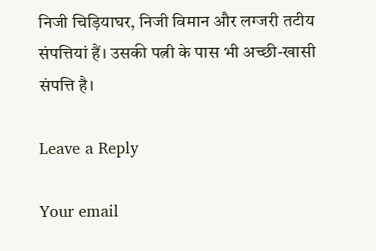निजी चिड़ियाघर, निजी विमान और लग्जरी तटीय संपत्तियां हैं। उसकी पत्नी के पास भी अच्छी-खासी संपत्ति है।

Leave a Reply

Your email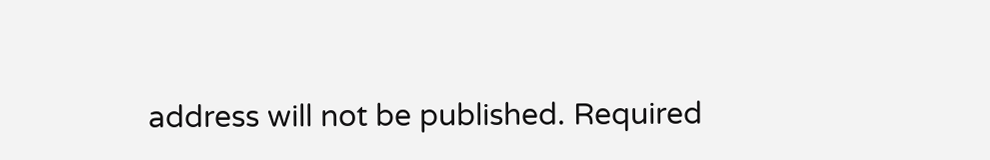address will not be published. Required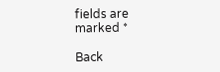fields are marked *

Back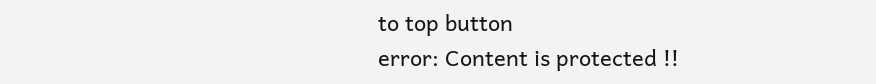to top button
error: Content is protected !!